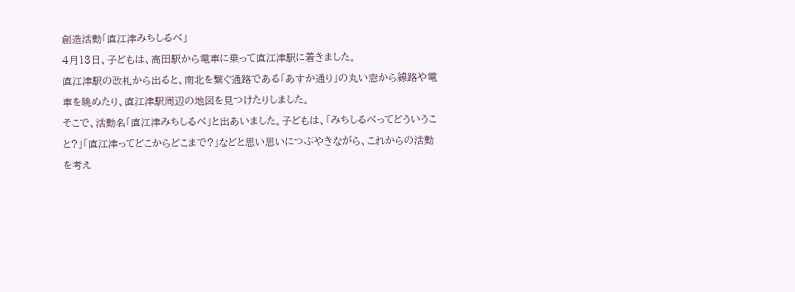創造活動「直江津みちしるべ」
4月13日、子どもは、高田駅から電車に乗って直江津駅に着きました。
直江津駅の改札から出ると、南北を繋ぐ通路である「あすか通り」の丸い窓から線路や電車を眺めたり、直江津駅周辺の地図を見つけたりしました。
そこで、活動名「直江津みちしるべ」と出あいました。子どもは、「みちしるべってどういうこと?」「直江津ってどこからどこまで?」などと思い思いにつぶやきながら、これからの活動を考え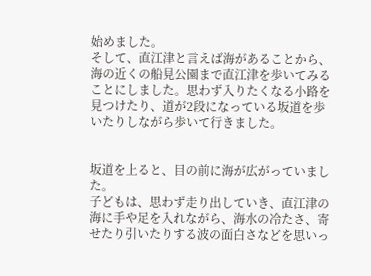始めました。
そして、直江津と言えば海があることから、海の近くの船見公園まで直江津を歩いてみることにしました。思わず入りたくなる小路を見つけたり、道が2段になっている坂道を歩いたりしながら歩いて行きました。


坂道を上ると、目の前に海が広がっていました。
子どもは、思わず走り出していき、直江津の海に手や足を入れながら、海水の冷たさ、寄せたり引いたりする波の面白さなどを思いっ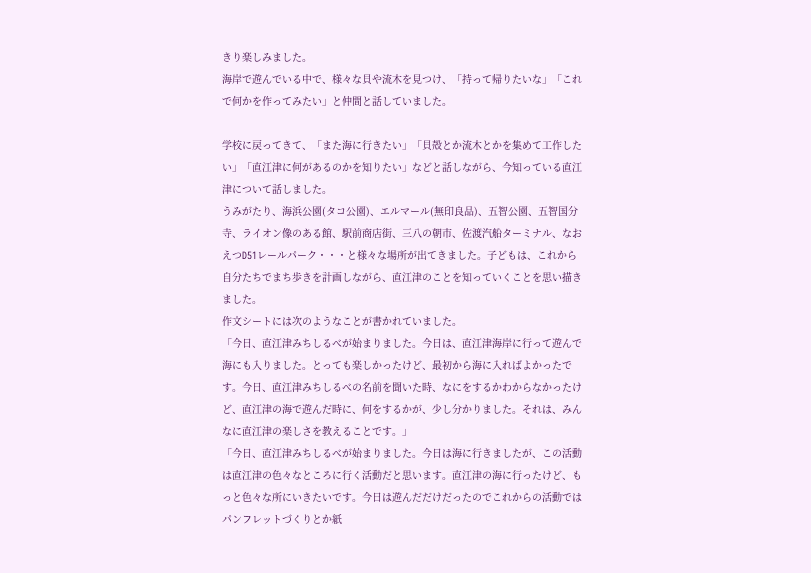きり楽しみました。
海岸で遊んでいる中で、様々な貝や流木を見つけ、「持って帰りたいな」「これで何かを作ってみたい」と仲間と話していました。

学校に戻ってきて、「また海に行きたい」「貝殻とか流木とかを集めて工作したい」「直江津に何があるのかを知りたい」などと話しながら、今知っている直江津について話しました。
うみがたり、海浜公園(タコ公園)、エルマール(無印良品)、五智公園、五智国分寺、ライオン像のある館、駅前商店街、三八の朝市、佐渡汽船ターミナル、なおえつD51レールパーク・・・と様々な場所が出てきました。子どもは、これから自分たちでまち歩きを計画しながら、直江津のことを知っていくことを思い描きました。
作文シートには次のようなことが書かれていました。
「今日、直江津みちしるべが始まりました。今日は、直江津海岸に行って遊んで海にも入りました。とっても楽しかったけど、最初から海に入ればよかったです。今日、直江津みちしるべの名前を聞いた時、なにをするかわからなかったけど、直江津の海で遊んだ時に、何をするかが、少し分かりました。それは、みんなに直江津の楽しさを教えることです。」
「今日、直江津みちしるべが始まりました。今日は海に行きましたが、この活動は直江津の色々なところに行く活動だと思います。直江津の海に行ったけど、もっと色々な所にいきたいです。今日は遊んだだけだったのでこれからの活動ではパンフレットづくりとか紙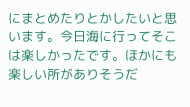にまとめたりとかしたいと思います。今日海に行ってそこは楽しかったです。ほかにも楽しい所がありそうだ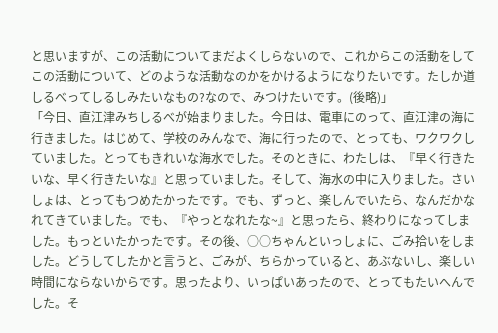と思いますが、この活動についてまだよくしらないので、これからこの活動をしてこの活動について、どのような活動なのかをかけるようになりたいです。たしか道しるべってしるしみたいなもの?なので、みつけたいです。(後略)」
「今日、直江津みちしるべが始まりました。今日は、電車にのって、直江津の海に行きました。はじめて、学校のみんなで、海に行ったので、とっても、ワクワクしていました。とってもきれいな海水でした。そのときに、わたしは、『早く行きたいな、早く行きたいな』と思っていました。そして、海水の中に入りました。さいしょは、とってもつめたかったです。でも、ずっと、楽しんでいたら、なんだかなれてきていました。でも、『やっとなれたな~』と思ったら、終わりになってしました。もっといたかったです。その後、○○ちゃんといっしょに、ごみ拾いをしました。どうしてしたかと言うと、ごみが、ちらかっていると、あぶないし、楽しい時間にならないからです。思ったより、いっぱいあったので、とってもたいへんでした。そ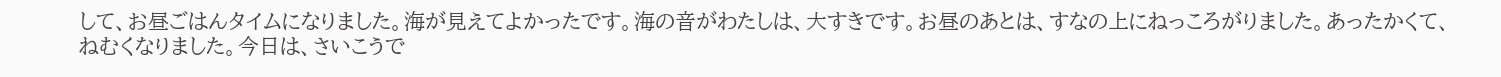して、お昼ごはんタイムになりました。海が見えてよかったです。海の音がわたしは、大すきです。お昼のあとは、すなの上にねっころがりました。あったかくて、ねむくなりました。今日は、さいこうで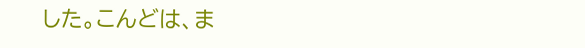した。こんどは、ま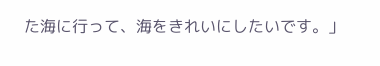た海に行って、海をきれいにしたいです。」